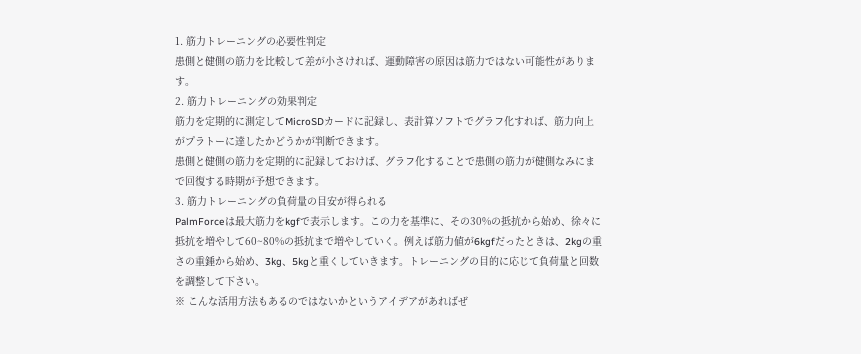1. 筋力トレーニングの必要性判定
患側と健側の筋力を比較して差が小さければ、運動障害の原因は筋力ではない可能性があります。
2. 筋力トレーニングの効果判定
筋力を定期的に測定してMicroSDカードに記録し、表計算ソフトでグラフ化すれば、筋力向上がプラトーに達したかどうかが判断できます。
患側と健側の筋力を定期的に記録しておけば、グラフ化することで患側の筋力が健側なみにまで回復する時期が予想できます。
3. 筋力トレーニングの負荷量の目安が得られる
PalmForceは最大筋力をkgfで表示します。この力を基準に、その30%の抵抗から始め、徐々に抵抗を増やして60~80%の抵抗まで増やしていく。例えば筋力値が6kgfだったときは、2kgの重さの重錘から始め、3kg、5kgと重くしていきます。トレーニングの目的に応じて負荷量と回数を調整して下さい。
※ こんな活用方法もあるのではないかというアイデアがあればぜ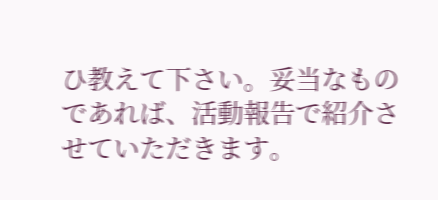ひ教えて下さい。妥当なものであれば、活動報告で紹介させていただきます。